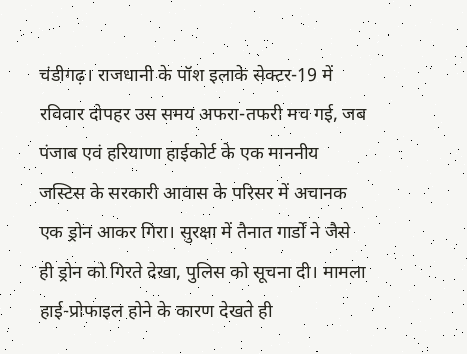चंडीगढ़। राजधानी के पॉश इलाके सेक्टर-19 में रविवार दोपहर उस समय अफरा-तफरी मच गई, जब पंजाब एवं हरियाणा हाईकोर्ट के एक माननीय जस्टिस के सरकारी आवास के परिसर में अचानक एक ड्रोन आकर गिरा। सुरक्षा में तैनात गार्डों ने जैसे ही ड्रोन को गिरते देखा, पुलिस को सूचना दी। मामला हाई-प्रोफाइल होने के कारण देखते ही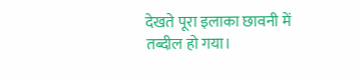देखते पूरा इलाका छावनी में तब्दील हो गया।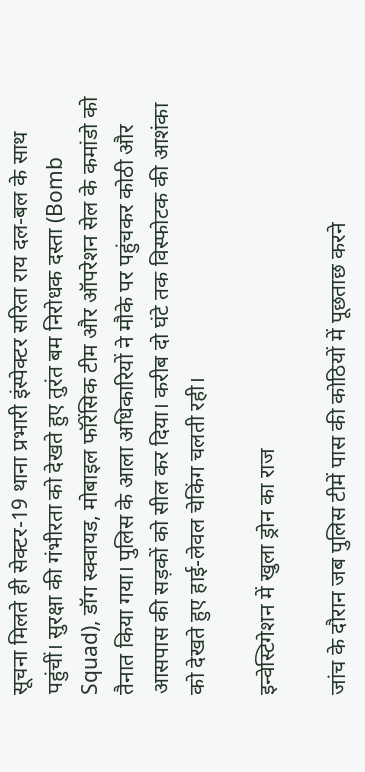सूचना मिलते ही सेक्टर-19 थाना प्रभारी इंस्पेक्टर सरिता राय दल-बल के साथ पहुंचीं। सुरक्षा की गंभीरता को देखते हुए तुरंत बम निरोधक दस्ता (Bomb Squad), डॉग स्क्वायड, मोबाइल फॉरेंसिक टीम और ऑपरेशन सेल के कमांडो को तैनात किया गया। पुलिस के आला अधिकारियों ने मौके पर पहुंचकर कोठी और आसपास की सड़कों को सील कर दिया। करीब दो घंटे तक विस्फोटक की आशंका को देखते हुए हाई-लेवल चेकिंग चलती रही।

इन्वेस्टिगेशन में खुला ड्रोन का राज

जांच के दौरान जब पुलिस टीमें पास की कोठियों में पूछताछ करने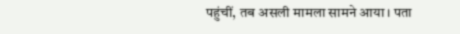पहुंचीं, तब असली मामला सामने आया। पता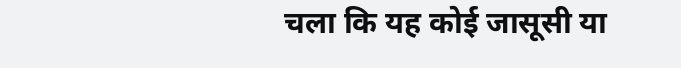चला कि यह कोई जासूसी या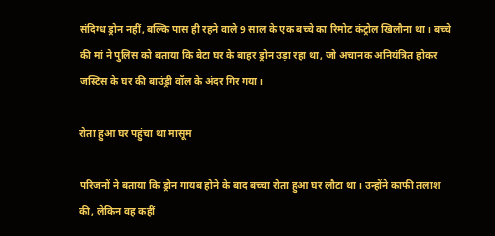संदिग्ध ड्रोन नहीं, बल्कि पास ही रहने वाले 9 साल के एक बच्चे का रिमोट कंट्रोल खिलौना था। बच्चे की मां ने पुलिस को बताया कि बेटा घर के बाहर ड्रोन उड़ा रहा था, जो अचानक अनियंत्रित होकर जस्टिस के घर की बाउंड्री वॉल के अंदर गिर गया।

रोता हुआ घर पहुंचा था मासूम

परिजनों ने बताया कि ड्रोन गायब होने के बाद बच्चा रोता हुआ घर लौटा था। उन्होंने काफी तलाश की, लेकिन वह कहीं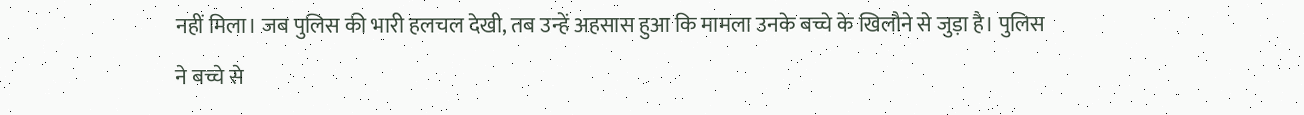नहीं मिला। जब पुलिस की भारी हलचल देखी, तब उन्हें अहसास हुआ कि मामला उनके बच्चे के खिलौने से जुड़ा है। पुलिस ने बच्चे से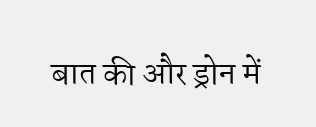बात की और ड्रोन में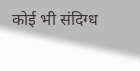कोई भी संदिग्ध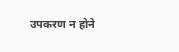उपकरण न होने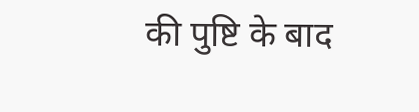की पुष्टि के बाद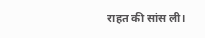राहत की सांस ली।